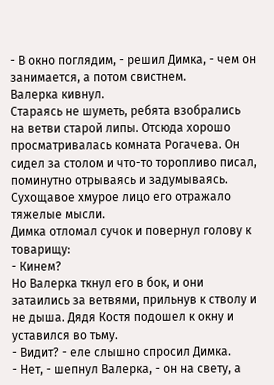- В окно поглядим, - решил Димка, - чем он занимается, а потом свистнем.
Валерка кивнул.
Стараясь не шуметь, ребята взобрались на ветви старой липы. Отсюда хорошо просматривалась комната Рогачева. Он сидел за столом и что-то торопливо писал, поминутно отрываясь и задумываясь. Сухощавое хмурое лицо его отражало тяжелые мысли.
Димка отломал сучок и повернул голову к товарищу:
- Кинем?
Но Валерка ткнул его в бок, и они затаились за ветвями, прильнув к стволу и не дыша. Дядя Костя подошел к окну и уставился во тьму.
- Видит? - еле слышно спросил Димка.
- Нет, - шепнул Валерка, - он на свету, а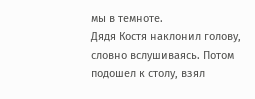мы в темноте.
Дядя Костя наклонил голову, словно вслушиваясь. Потом подошел к столу, взял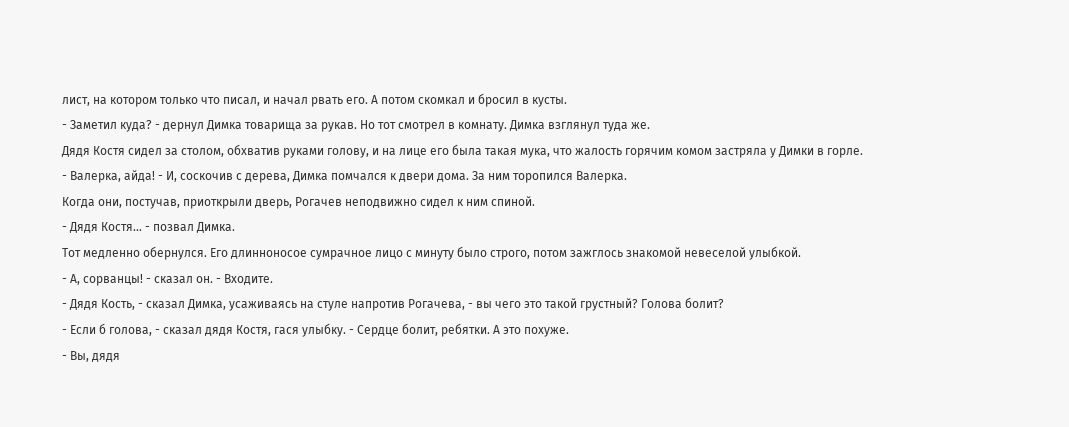лист, на котором только что писал, и начал рвать его. А потом скомкал и бросил в кусты.
- Заметил куда? - дернул Димка товарища за рукав. Но тот смотрел в комнату. Димка взглянул туда же.
Дядя Костя сидел за столом, обхватив руками голову, и на лице его была такая мука, что жалость горячим комом застряла у Димки в горле.
- Валерка, айда! - И, соскочив с дерева, Димка помчался к двери дома. За ним торопился Валерка.
Когда они, постучав, приоткрыли дверь, Рогачев неподвижно сидел к ним спиной.
- Дядя Костя… - позвал Димка.
Тот медленно обернулся. Его длинноносое сумрачное лицо с минуту было строго, потом зажглось знакомой невеселой улыбкой.
- А, сорванцы! - сказал он. - Входите.
- Дядя Кость, - сказал Димка, усаживаясь на стуле напротив Рогачева, - вы чего это такой грустный? Голова болит?
- Если б голова, - сказал дядя Костя, гася улыбку. - Сердце болит, ребятки. А это похуже.
- Вы, дядя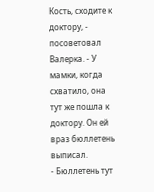Кость, сходите к доктору, - посоветовал Валерка. - У мамки, когда схватило, она тут же пошла к доктору. Он ей враз бюллетень выписал.
- Бюллетень тут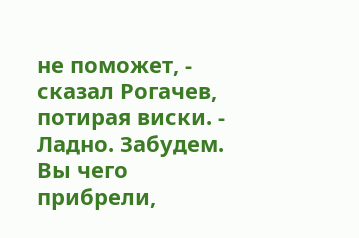не поможет, - сказал Рогачев, потирая виски. - Ладно. Забудем. Вы чего прибрели,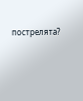пострелята?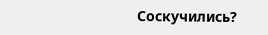Соскучились?